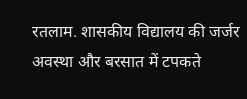रतलाम. शासकीय विद्यालय की जर्जर अवस्था और बरसात में टपकते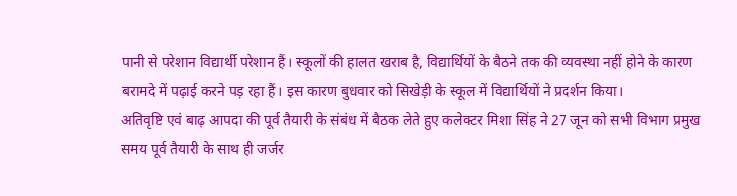पानी से परेशान विद्यार्थी परेशान हैं। स्कूलों की हालत खराब है, विद्यार्थियों के बैठने तक की व्यवस्था नहीं होने के कारण बरामदे में पढ़ाई करने पड़ रहा हैं। इस कारण बुधवार को सिखेड़ी के स्कूल में विद्यार्थियों ने प्रदर्शन किया।
अतिवृष्टि एवं बाढ़ आपदा की पूर्व तैयारी के संबंध में बैठक लेते हुए कलेक्टर मिशा सिंह ने 27 जून को सभी विभाग प्रमुख समय पूर्व तैयारी के साथ ही जर्जर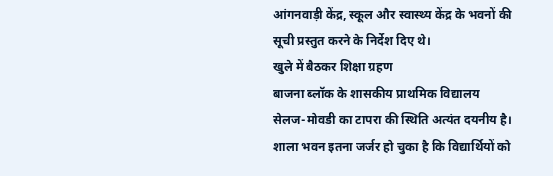आंगनवाड़ी केंद्र, स्कूल और स्वास्थ्य केंद्र के भवनों की सूची प्रस्तुत करने के निर्देश दिए थे।
खुले में बैठकर शिक्षा ग्रहण
बाजना ब्लॉक के शासकीय प्राथमिक विद्यालय सेलज-मोवडी का टापरा की स्थिति अत्यंत दयनीय है। शाला भवन इतना जर्जर हो चुका है कि विद्यार्थियों को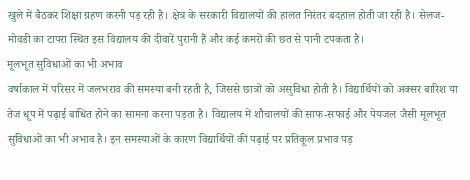खुले में बैठकर शिक्षा ग्रहण करनी पड़ रही है। क्षेत्र के सरकारी विद्यालयों की हालत निरंतर बदहाल होती जा रही है। सेलज-मोवडी का टापरा स्थित इस विद्यालय की दीवारें पुरानी हैं और कई कमरों की छत से पानी टपकता है।
मूलभूत सुविधाओं का भी अभाव
वर्षाकाल में परिसर में जलभराव की समस्या बनी रहती है, जिससे छात्रों को असुविधा होती है। विद्यार्थियों को अक्सर बारिश या तेज धूप में पढ़ाई बाधित होने का सामना करना पड़ता है। विद्यालय में शौचालयों की साफ-सफाई और पेयजल जैसी मूलभूत सुविधाओं का भी अभाव है। इन समस्याओं के कारण विद्यार्थियों की पढ़ाई पर प्रतिकूल प्रभाव पड़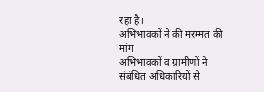रहा है।
अभिभावकों ने की मरम्मत की मांग
अभिभावकों व ग्रामीणों ने संबंधित अधिकारियों से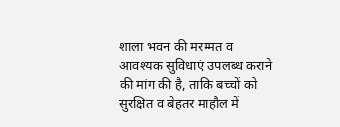शाला भवन की मरम्मत व आवश्यक सुविधाएं उपलब्ध कराने की मांग की है, ताकि बच्चों को सुरक्षित व बेहतर माहौल में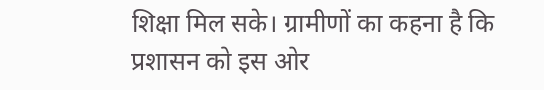शिक्षा मिल सके। ग्रामीणों का कहना है कि प्रशासन को इस ओर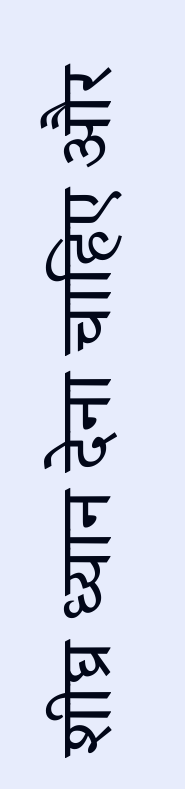शीघ्र ध्यान देना चाहिए और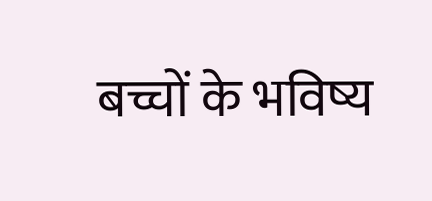बच्चों के भविष्य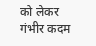को लेकर गंभीर कदम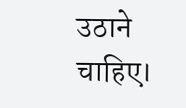उठाने चाहिए।